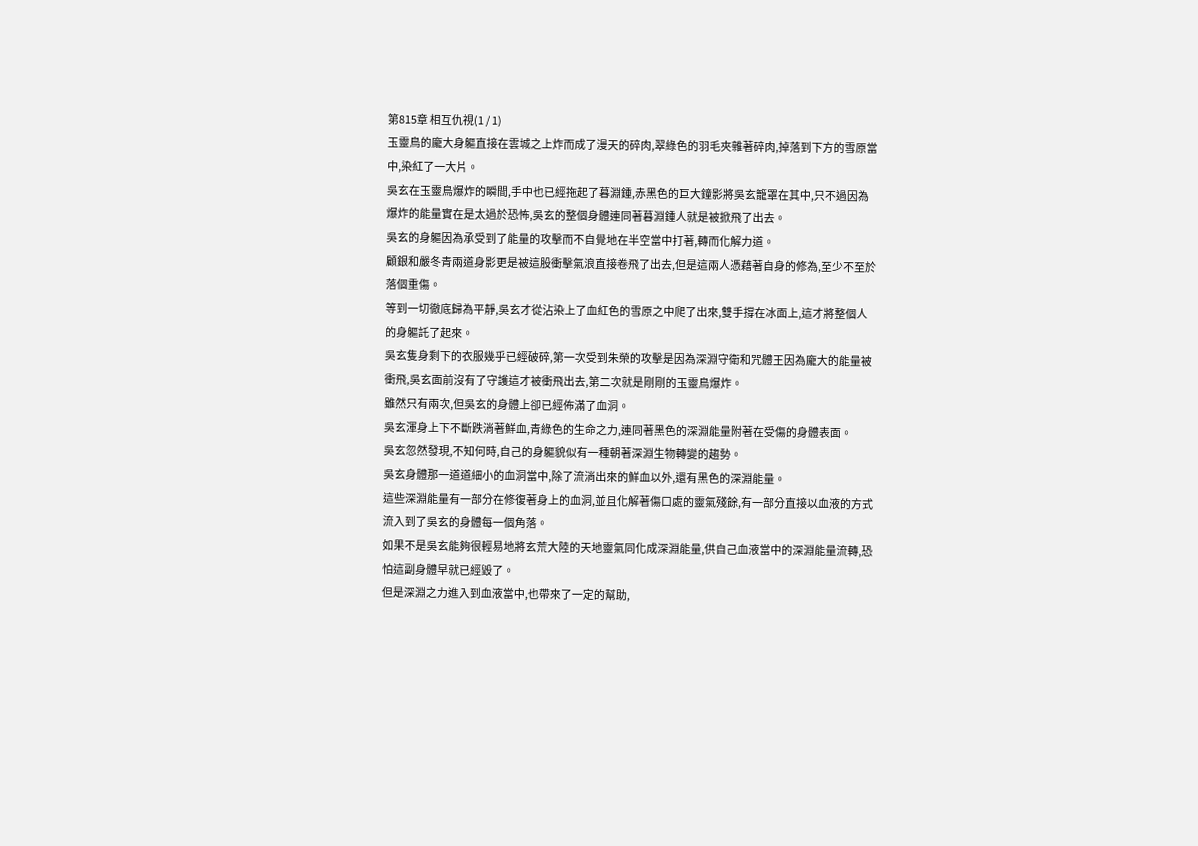第815章 相互仇視(1 / 1)
玉靈鳥的龐大身軀直接在雲城之上炸而成了漫天的碎肉,翠綠色的羽毛夾雜著碎肉,掉落到下方的雪原當中,染紅了一大片。
吳玄在玉靈鳥爆炸的瞬間,手中也已經拖起了暮淵鍾,赤黑色的巨大鐘影將吳玄籠罩在其中,只不過因為爆炸的能量實在是太過於恐怖,吳玄的整個身體連同著暮淵鍾人就是被掀飛了出去。
吳玄的身軀因為承受到了能量的攻擊而不自覺地在半空當中打著,轉而化解力道。
顧銀和嚴冬青兩道身影更是被這股衝擊氣浪直接卷飛了出去,但是這兩人憑藉著自身的修為,至少不至於落個重傷。
等到一切徹底歸為平靜,吳玄才從沾染上了血紅色的雪原之中爬了出來,雙手撐在冰面上,這才將整個人的身軀託了起來。
吳玄隻身剩下的衣服幾乎已經破碎,第一次受到朱榮的攻擊是因為深淵守衛和咒體王因為龐大的能量被衝飛,吳玄面前沒有了守護這才被衝飛出去,第二次就是剛剛的玉靈鳥爆炸。
雖然只有兩次,但吳玄的身體上卻已經佈滿了血洞。
吳玄渾身上下不斷跌淌著鮮血,青綠色的生命之力,連同著黑色的深淵能量附著在受傷的身體表面。
吳玄忽然發現,不知何時,自己的身軀貌似有一種朝著深淵生物轉變的趨勢。
吳玄身體那一道道細小的血洞當中,除了流淌出來的鮮血以外,還有黑色的深淵能量。
這些深淵能量有一部分在修復著身上的血洞,並且化解著傷口處的靈氣殘餘,有一部分直接以血液的方式流入到了吳玄的身體每一個角落。
如果不是吳玄能夠很輕易地將玄荒大陸的天地靈氣同化成深淵能量,供自己血液當中的深淵能量流轉,恐怕這副身體早就已經毀了。
但是深淵之力進入到血液當中,也帶來了一定的幫助,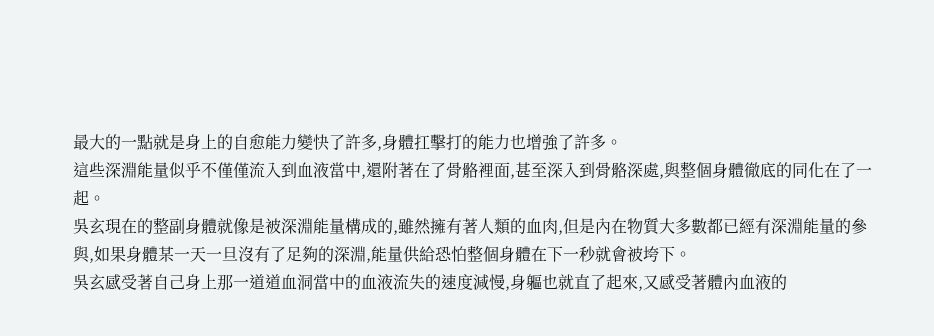最大的一點就是身上的自愈能力變快了許多,身體扛擊打的能力也增強了許多。
這些深淵能量似乎不僅僅流入到血液當中,還附著在了骨骼裡面,甚至深入到骨骼深處,與整個身體徹底的同化在了一起。
吳玄現在的整副身體就像是被深淵能量構成的,雖然擁有著人類的血肉,但是內在物質大多數都已經有深淵能量的參與,如果身體某一天一旦沒有了足夠的深淵,能量供給恐怕整個身體在下一秒就會被垮下。
吳玄感受著自己身上那一道道血洞當中的血液流失的速度減慢,身軀也就直了起來,又感受著體內血液的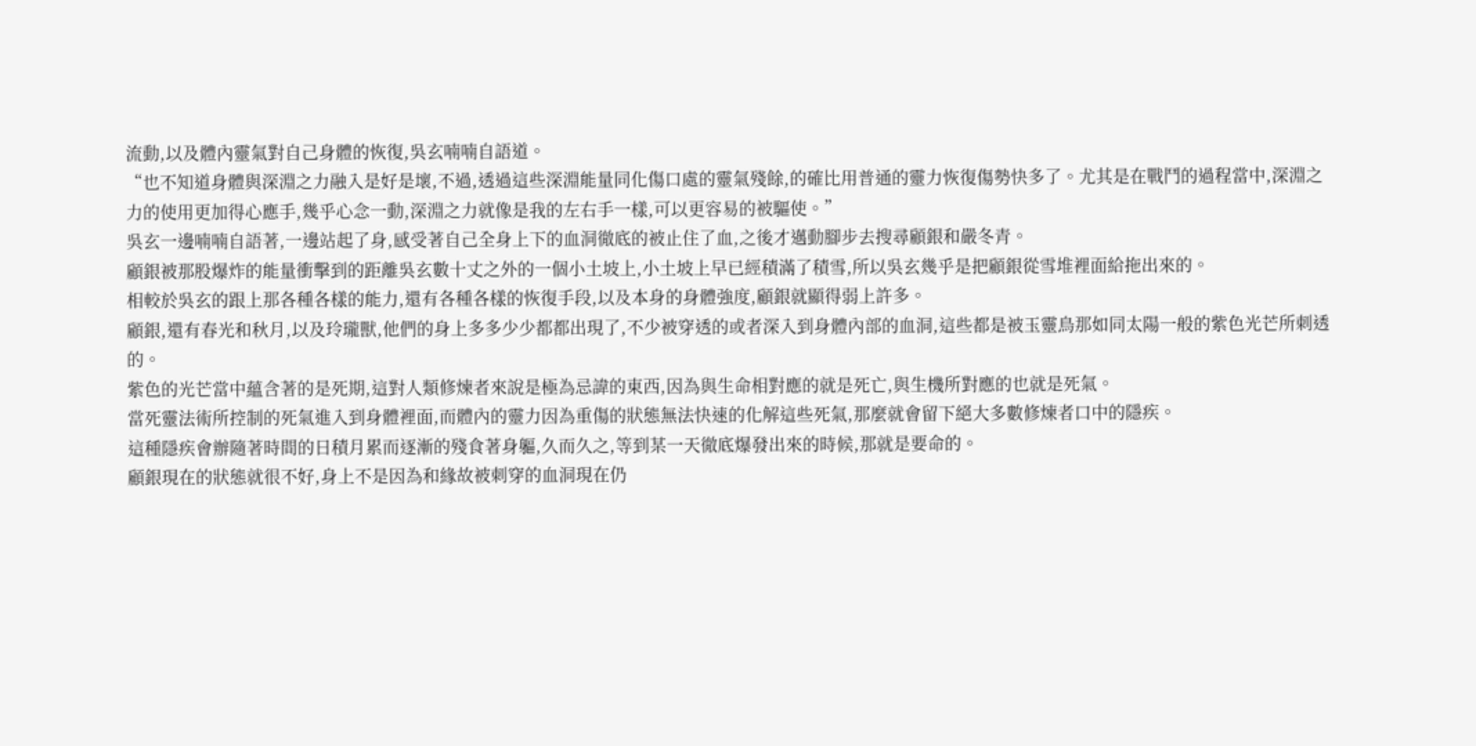流動,以及體內靈氣對自己身體的恢復,吳玄喃喃自語道。
“也不知道身體與深淵之力融入是好是壞,不過,透過這些深淵能量同化傷口處的靈氣殘餘,的確比用普通的靈力恢復傷勢快多了。尤其是在戰鬥的過程當中,深淵之力的使用更加得心應手,幾乎心念一動,深淵之力就像是我的左右手一樣,可以更容易的被驅使。”
吳玄一邊喃喃自語著,一邊站起了身,感受著自己全身上下的血洞徹底的被止住了血,之後才邁動腳步去搜尋顧銀和嚴冬青。
顧銀被那股爆炸的能量衝擊到的距離吳玄數十丈之外的一個小土坡上,小土坡上早已經積滿了積雪,所以吳玄幾乎是把顧銀從雪堆裡面給拖出來的。
相較於吳玄的跟上那各種各樣的能力,還有各種各樣的恢復手段,以及本身的身體強度,顧銀就顯得弱上許多。
顧銀,還有春光和秋月,以及玲瓏獸,他們的身上多多少少都都出現了,不少被穿透的或者深入到身體內部的血洞,這些都是被玉靈鳥那如同太陽一般的紫色光芒所刺透的。
紫色的光芒當中蘊含著的是死期,這對人類修煉者來說是極為忌諱的東西,因為與生命相對應的就是死亡,與生機所對應的也就是死氣。
當死靈法術所控制的死氣進入到身體裡面,而體內的靈力因為重傷的狀態無法快速的化解這些死氣,那麼就會留下絕大多數修煉者口中的隱疾。
這種隱疾會辦隨著時間的日積月累而逐漸的殘食著身軀,久而久之,等到某一天徹底爆發出來的時候,那就是要命的。
顧銀現在的狀態就很不好,身上不是因為和緣故被刺穿的血洞現在仍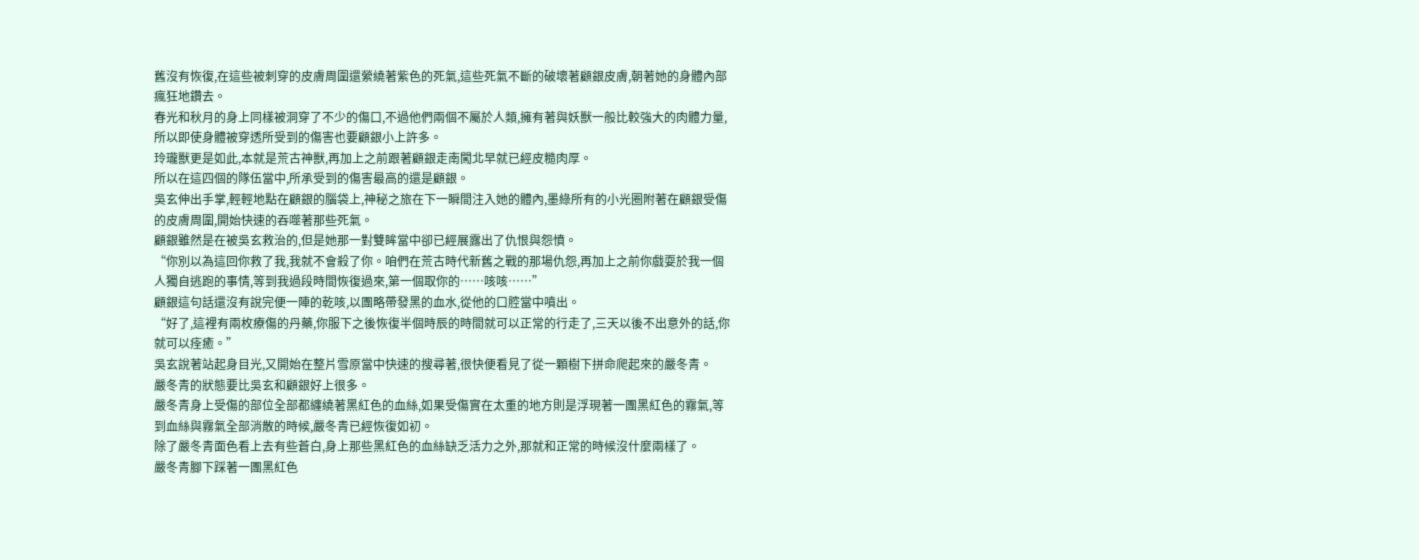舊沒有恢復,在這些被刺穿的皮膚周圍還縈繞著紫色的死氣,這些死氣不斷的破壞著顧銀皮膚,朝著她的身體內部瘋狂地鑽去。
春光和秋月的身上同樣被洞穿了不少的傷口,不過他們兩個不屬於人類,擁有著與妖獸一般比較強大的肉體力量,所以即使身體被穿透所受到的傷害也要顧銀小上許多。
玲瓏獸更是如此,本就是荒古神獸,再加上之前跟著顧銀走南闖北早就已經皮糙肉厚。
所以在這四個的隊伍當中,所承受到的傷害最高的還是顧銀。
吳玄伸出手掌,輕輕地點在顧銀的腦袋上,神秘之旅在下一瞬間注入她的體內,墨綠所有的小光圈附著在顧銀受傷的皮膚周圍,開始快速的吞噬著那些死氣。
顧銀雖然是在被吳玄救治的,但是她那一對雙眸當中卻已經展露出了仇恨與怨憤。
“你別以為這回你救了我,我就不會殺了你。咱們在荒古時代新舊之戰的那場仇怨,再加上之前你戲耍於我一個人獨自逃跑的事情,等到我過段時間恢復過來,第一個取你的……咳咳……”
顧銀這句話還沒有說完便一陣的乾咳,以團略帶發黑的血水,從他的口腔當中噴出。
“好了,這裡有兩枚療傷的丹藥,你服下之後恢復半個時辰的時間就可以正常的行走了,三天以後不出意外的話,你就可以痊癒。”
吳玄說著站起身目光,又開始在整片雪原當中快速的搜尋著,很快便看見了從一顆樹下拼命爬起來的嚴冬青。
嚴冬青的狀態要比吳玄和顧銀好上很多。
嚴冬青身上受傷的部位全部都纏繞著黑紅色的血絲,如果受傷實在太重的地方則是浮現著一團黑紅色的霧氣,等到血絲與霧氣全部消散的時候,嚴冬青已經恢復如初。
除了嚴冬青面色看上去有些蒼白,身上那些黑紅色的血絲缺乏活力之外,那就和正常的時候沒什麼兩樣了。
嚴冬青腳下踩著一團黑紅色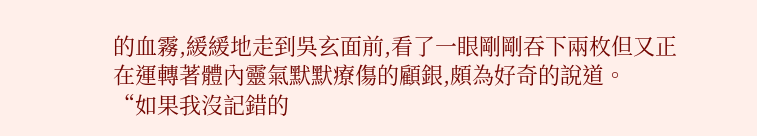的血霧,緩緩地走到吳玄面前,看了一眼剛剛吞下兩枚但又正在運轉著體內靈氣默默療傷的顧銀,頗為好奇的說道。
“如果我沒記錯的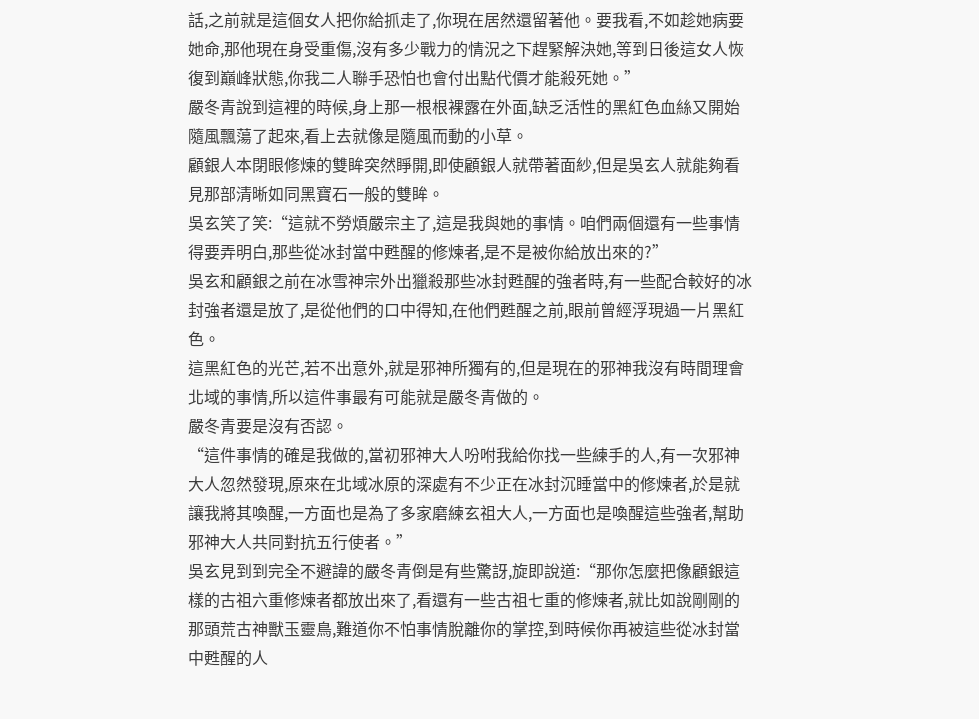話,之前就是這個女人把你給抓走了,你現在居然還留著他。要我看,不如趁她病要她命,那他現在身受重傷,沒有多少戰力的情況之下趕緊解決她,等到日後這女人恢復到巔峰狀態,你我二人聯手恐怕也會付出點代價才能殺死她。”
嚴冬青說到這裡的時候,身上那一根根裸露在外面,缺乏活性的黑紅色血絲又開始隨風飄蕩了起來,看上去就像是隨風而動的小草。
顧銀人本閉眼修煉的雙眸突然睜開,即使顧銀人就帶著面紗,但是吳玄人就能夠看見那部清晰如同黑寶石一般的雙眸。
吳玄笑了笑:“這就不勞煩嚴宗主了,這是我與她的事情。咱們兩個還有一些事情得要弄明白,那些從冰封當中甦醒的修煉者,是不是被你給放出來的?”
吳玄和顧銀之前在冰雪神宗外出獵殺那些冰封甦醒的強者時,有一些配合較好的冰封強者還是放了,是從他們的口中得知,在他們甦醒之前,眼前曾經浮現過一片黑紅色。
這黑紅色的光芒,若不出意外,就是邪神所獨有的,但是現在的邪神我沒有時間理會北域的事情,所以這件事最有可能就是嚴冬青做的。
嚴冬青要是沒有否認。
“這件事情的確是我做的,當初邪神大人吩咐我給你找一些練手的人,有一次邪神大人忽然發現,原來在北域冰原的深處有不少正在冰封沉睡當中的修煉者,於是就讓我將其喚醒,一方面也是為了多家磨練玄祖大人,一方面也是喚醒這些強者,幫助邪神大人共同對抗五行使者。”
吳玄見到到完全不避諱的嚴冬青倒是有些驚訝,旋即說道:“那你怎麼把像顧銀這樣的古祖六重修煉者都放出來了,看還有一些古祖七重的修煉者,就比如說剛剛的那頭荒古神獸玉靈鳥,難道你不怕事情脫離你的掌控,到時候你再被這些從冰封當中甦醒的人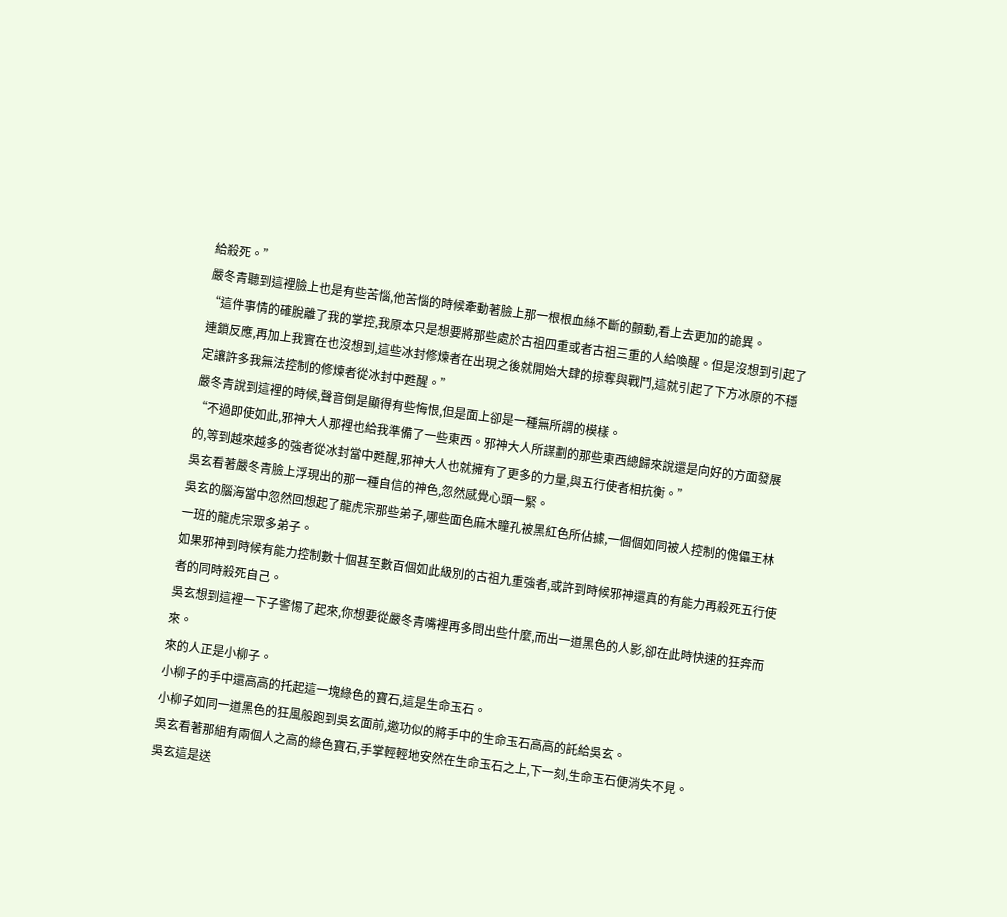給殺死。”
嚴冬青聽到這裡臉上也是有些苦惱,他苦惱的時候牽動著臉上那一根根血絲不斷的顫動,看上去更加的詭異。
“這件事情的確脫離了我的掌控,我原本只是想要將那些處於古祖四重或者古祖三重的人給喚醒。但是沒想到引起了連鎖反應,再加上我實在也沒想到,這些冰封修煉者在出現之後就開始大肆的掠奪與戰鬥,這就引起了下方冰原的不穩定讓許多我無法控制的修煉者從冰封中甦醒。”
嚴冬青說到這裡的時候,聲音倒是顯得有些悔恨,但是面上卻是一種無所謂的模樣。
“不過即使如此,邪神大人那裡也給我準備了一些東西。邪神大人所謀劃的那些東西總歸來說還是向好的方面發展的,等到越來越多的強者從冰封當中甦醒,邪神大人也就擁有了更多的力量,與五行使者相抗衡。”
吳玄看著嚴冬青臉上浮現出的那一種自信的神色,忽然感覺心頭一緊。
吳玄的腦海當中忽然回想起了龍虎宗那些弟子,哪些面色麻木瞳孔被黑紅色所佔據,一個個如同被人控制的傀儡王林一班的龍虎宗眾多弟子。
如果邪神到時候有能力控制數十個甚至數百個如此級別的古祖九重強者,或許到時候邪神還真的有能力再殺死五行使者的同時殺死自己。
吳玄想到這裡一下子警惕了起來,你想要從嚴冬青嘴裡再多問出些什麼,而出一道黑色的人影,卻在此時快速的狂奔而來。
來的人正是小柳子。
小柳子的手中還高高的托起這一塊綠色的寶石,這是生命玉石。
小柳子如同一道黑色的狂風般跑到吳玄面前,邀功似的將手中的生命玉石高高的託給吳玄。
吳玄看著那組有兩個人之高的綠色寶石,手掌輕輕地安然在生命玉石之上,下一刻,生命玉石便消失不見。
吳玄這是送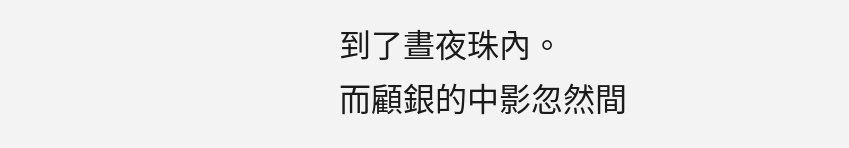到了晝夜珠內。
而顧銀的中影忽然間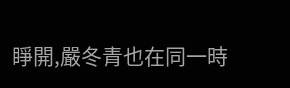睜開,嚴冬青也在同一時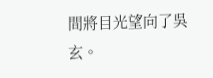間將目光望向了吳玄。